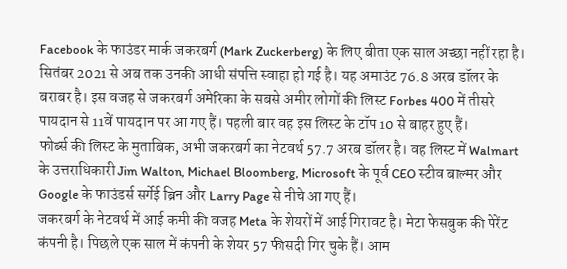Facebook के फाउंडर मार्क जकरबर्ग (Mark Zuckerberg) के लिए बीता एक साल अच्छा नहीं रहा है। सितंबर 2021 से अब तक उनकी आधी संपत्ति स्वाहा हो गई है। यह अमाउंट 76.8 अरब डॉलर के बराबर है। इस वजह से जकरबर्ग अमेरिका के सबसे अमीर लोगों की लिस्ट Forbes 400 में तीसरे पायदान से 11वें पायदान पर आ गए हैं। पहली बार वह इस लिस्ट के टॉप 10 से बाहर हुए हैं।
फोर्ब्स की लिस्ट के मुताबिक, अभी जकरबर्ग का नेटवर्थ 57.7 अरब डॉलर है। वह लिस्ट में Walmart के उत्तराधिकारी Jim Walton, Michael Bloomberg, Microsoft के पूर्व CEO स्टीव बाल्मर और Google के फाउंडर्स सर्गेई ब्रिन और Larry Page से नीचे आ गए हैं।
जकरबर्ग के नेटवर्थ में आई कमी की वजह Meta के शेयरों में आई गिरावट है। मेटा फेसबुक की पेरेंट कंपनी है। पिछले एक साल में कंपनी के शेयर 57 फीसदी गिर चुके हैं। आम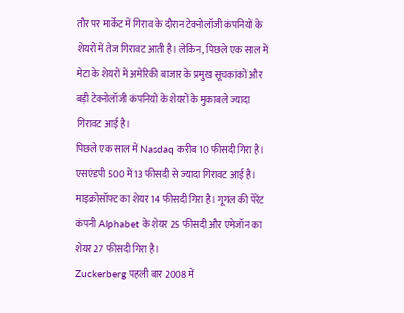तौर पर मार्केट में गिराव के दौरान टेक्नोलॉजी कंपनियों के शेयरों में तेज गिरावट आती है। लेकिन, पिछले एक साल में मेटा के शेयरों में अमेरिकी बाजार के प्रमुख सूचकांकों और बड़ी टेक्नोलॉजी कंपनियों के शेयरों के मुकाबले ज्यादा गिरावट आई है।
पिछले एक साल में Nasdaq करीब 10 फीसदी गिरा है। एसएंडपी 500 में 13 फीसदी से ज्यादा गिरावट आई है। माइक्रोसॉफ्ट का शेयर 14 फीसदी गिरा है। गूगल की पेरेंट कंपनी Alphabet के शेयर 25 फीसदी और एमेजॉन का शेयर 27 फीसदी गिरा है।
Zuckerberg पहली बार 2008 में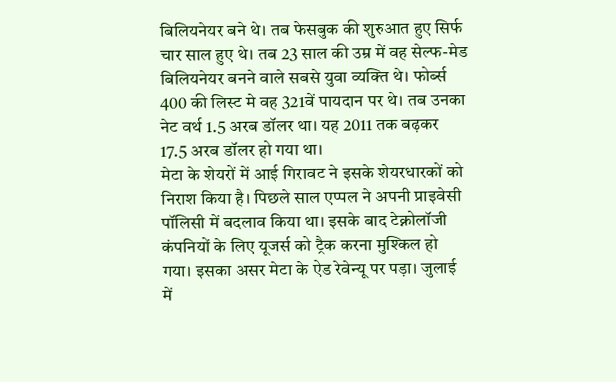बिलियनेयर बने थे। तब फेसबुक की शुरुआत हुए सिर्फ चार साल हुए थे। तब 23 साल की उम्र में वह सेल्फ-मेड बिलियनेयर बनने वाले सबसे युवा व्यक्ति थे। फोर्ब्स 400 की लिस्ट मे वह 321वें पायदान पर थे। तब उनका नेट वर्थ 1.5 अरब डॉलर था। यह 2011 तक बढ़कर 17.5 अरब डॉलर हो गया था।
मेटा के शेयरों में आई गिरावट ने इसके शेयरधारकों को निराश किया है। पिछले साल एप्पल ने अपनी प्राइवेसी पॉलिसी में बदलाव किया था। इसके बाद टेक्नोलॉजी कंपनियों के लिए यूजर्स को ट्रैक करना मुश्किल हो गया। इसका असर मेटा के ऐड रेवेन्यू पर पड़ा। जुलाई में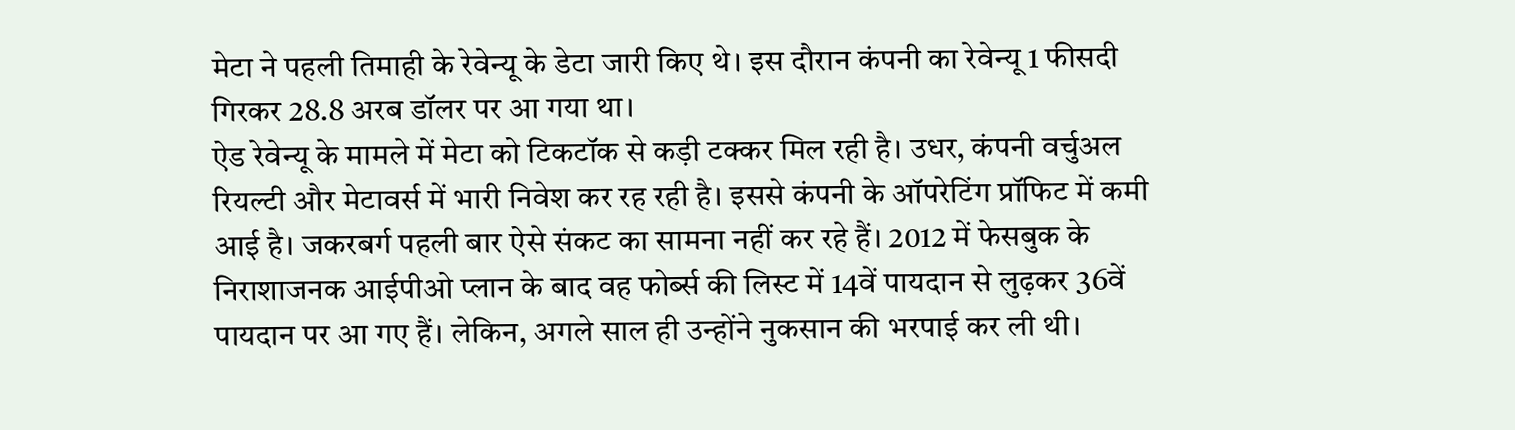मेटा ने पहली तिमाही के रेवेन्यू के डेटा जारी किए थे। इस दौरान कंपनी का रेवेन्यू 1 फीसदी गिरकर 28.8 अरब डॉलर पर आ गया था।
ऐड रेवेन्यू के मामले में मेटा को टिकटॉक से कड़ी टक्कर मिल रही है। उधर, कंपनी वर्चुअल रियल्टी और मेटावर्स में भारी निवेश कर रह रही है। इससे कंपनी के ऑपरेटिंग प्रॉफिट में कमी आई है। जकरबर्ग पहली बार ऐसे संकट का सामना नहीं कर रहे हैं। 2012 में फेसबुक के निराशाजनक आईपीओ प्लान के बाद वह फोर्ब्स की लिस्ट में 14वें पायदान से लुढ़कर 36वें पायदान पर आ गए हैं। लेकिन, अगले साल ही उन्होंने नुकसान की भरपाई कर ली थी।